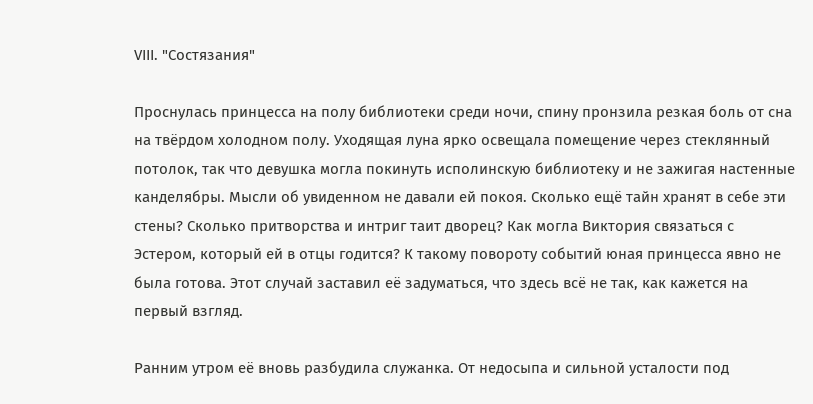VIII. "Состязания"

Проснулась принцесса на полу библиотеки среди ночи, спину пронзила резкая боль от сна на твёрдом холодном полу. Уходящая луна ярко освещала помещение через стеклянный потолок, так что девушка могла покинуть исполинскую библиотеку и не зажигая настенные канделябры. Мысли об увиденном не давали ей покоя. Сколько ещё тайн хранят в себе эти стены? Сколько притворства и интриг таит дворец? Как могла Виктория связаться с Эстером, который ей в отцы годится? К такому повороту событий юная принцесса явно не была готова. Этот случай заставил её задуматься, что здесь всё не так, как кажется на первый взгляд.

Ранним утром её вновь разбудила служанка. От недосыпа и сильной усталости под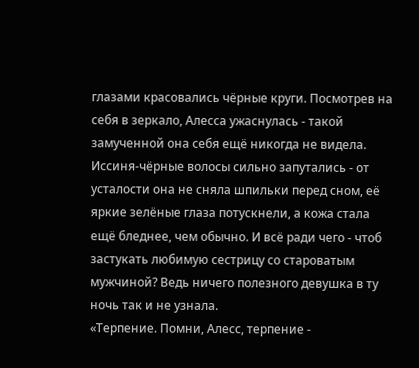глазами красовались чёрные круги. Посмотрев на себя в зеркало, Алесса ужаснулась - такой замученной она себя ещё никогда не видела. Иссиня-чёрные волосы сильно запутались - от усталости она не сняла шпильки перед сном, её яркие зелёные глаза потускнели, а кожа стала ещё бледнее, чем обычно. И всё ради чего - чтоб застукать любимую сестрицу со староватым мужчиной? Ведь ничего полезного девушка в ту ночь так и не узнала.
«Терпение. Помни, Алесс, терпение -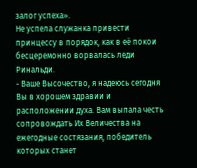залог успеха».
Не успела служанка привести принцессу в порядок, как в её покои бесцеремонно ворвалась леди Ринальди.
- Ваше Высочество, я надеюсь сегодня Вы в хорошем здравии и расположении духа. Вам выпала честь сопровождать Их Величества на ежегодные состязания, победитель которых станет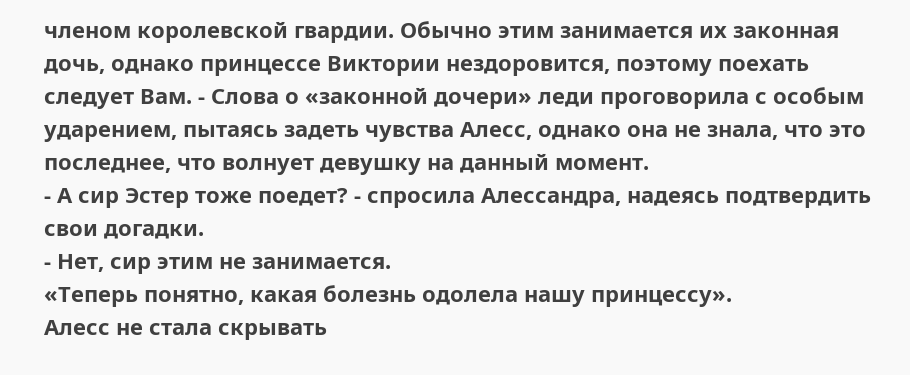членом королевской гвардии. Обычно этим занимается их законная дочь, однако принцессе Виктории нездоровится, поэтому поехать следует Вам. - Слова о «законной дочери» леди проговорила с особым ударением, пытаясь задеть чувства Алесс, однако она не знала, что это последнее, что волнует девушку на данный момент.
- А сир Эстер тоже поедет? - спросила Алессандра, надеясь подтвердить свои догадки.
- Нет, сир этим не занимается.
«Теперь понятно, какая болезнь одолела нашу принцессу».
Алесс не стала скрывать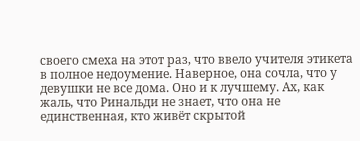своего смеха на этот раз, что ввело учителя этикета в полное недоумение. Наверное, она сочла, что у девушки не все дома. Оно и к лучшему. Ах, как жаль, что Ринальди не знает, что она не единственная, кто живёт скрытой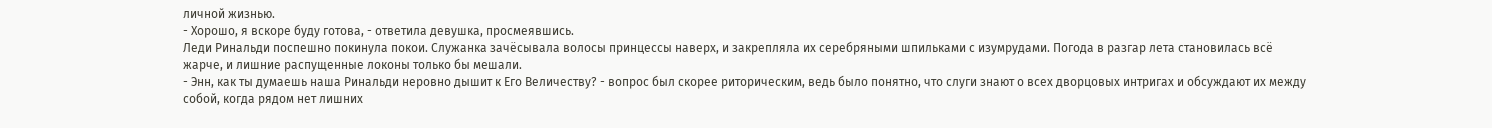личной жизнью.
- Хорошо, я вскоре буду готова, - ответила девушка, просмеявшись.
Леди Ринальди поспешно покинула покои. Служанка зачёсывала волосы принцессы наверх, и закрепляла их серебряными шпильками с изумрудами. Погода в разгар лета становилась всё жарче, и лишние распущенные локоны только бы мешали.
- Энн, как ты думаешь наша Ринальди неровно дышит к Его Величеству? - вопрос был скорее риторическим, ведь было понятно, что слуги знают о всех дворцовых интригах и обсуждают их между собой, когда рядом нет лишних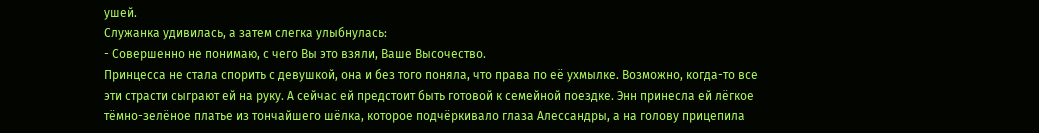ушей.
Служанка удивилась, а затем слегка улыбнулась:
- Совершенно не понимаю, с чего Вы это взяли, Ваше Высочество.
Принцесса не стала спорить с девушкой, она и без того поняла, что права по её ухмылке. Возможно, когда-то все эти страсти сыграют ей на руку. А сейчас ей предстоит быть готовой к семейной поездке. Энн принесла ей лёгкое тёмно-зелёное платье из тончайшего шёлка, которое подчёркивало глаза Алессандры, а на голову прицепила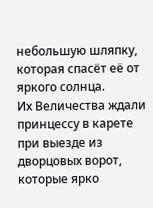небольшую шляпку, которая спасёт её от яркого солнца.
Их Величества ждали принцессу в карете при выезде из дворцовых ворот, которые ярко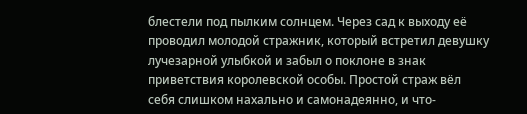блестели под пылким солнцем. Через сад к выходу её проводил молодой стражник, который встретил девушку лучезарной улыбкой и забыл о поклоне в знак приветствия королевской особы. Простой страж вёл себя слишком нахально и самонадеянно, и что-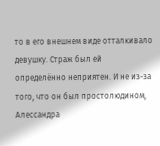то в его внешнем виде отталкивало девушку. Страж был ей определённо неприятен. И не из-за того, что он был простолюдином, Алессандра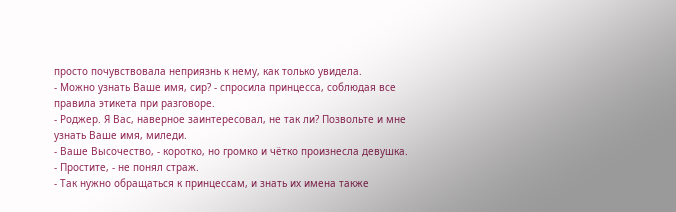просто почувствовала неприязнь к нему, как только увидела.
- Можно узнать Ваше имя, сир? - спросила принцесса, соблюдая все правила этикета при разговоре.
- Роджер. Я Вас, наверное заинтересовал, не так ли? Позвольте и мне узнать Ваше имя, миледи.
- Ваше Высочество, - коротко, но громко и чётко произнесла девушка.
- Простите, - не понял страж.
- Так нужно обращаться к принцессам, и знать их имена также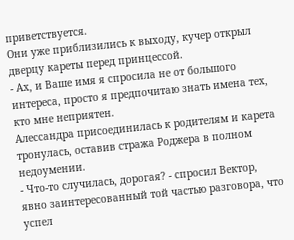приветствуется.
Они уже приблизились к выходу, кучер открыл дверцу кареты перед принцессой.
- Ах, и Ваше имя я спросила не от большого интереса, просто я предпочитаю знать имена тех, кто мне неприятен.
Алессандра присоединилась к родителям и карета тронулась, оставив стража Роджера в полном недоумении.
- Что-то случилась, дорогая? - спросил Вектор, явно заинтересованный той частью разговора, что успел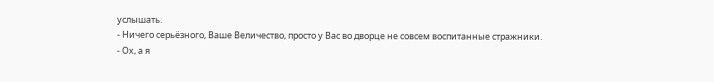услышать.
- Ничего серьёзного, Ваше Величество, просто у Вас во дворце не совсем воспитанные стражники.
- Ох, а я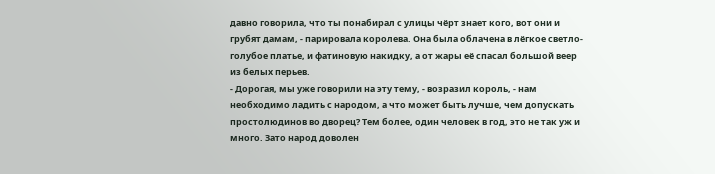давно говорила, что ты понабирал с улицы чёрт знает кого, вот они и грубят дамам, - парировала королева. Она была облачена в лёгкое светло-голубое платье, и фатиновую накидку, а от жары её спасал большой веер из белых перьев.
- Дорогая, мы уже говорили на эту тему, - возразил король, - нам необходимо ладить с народом, а что может быть лучше, чем допускать простолюдинов во дворец? Тем более, один человек в год, это не так уж и много. Зато народ доволен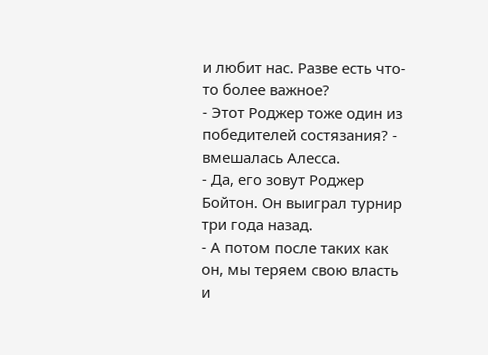и любит нас. Разве есть что-то более важное?
- Этот Роджер тоже один из победителей состязания? - вмешалась Алесса.
- Да, его зовут Роджер Бойтон. Он выиграл турнир три года назад.
- А потом после таких как он, мы теряем свою власть и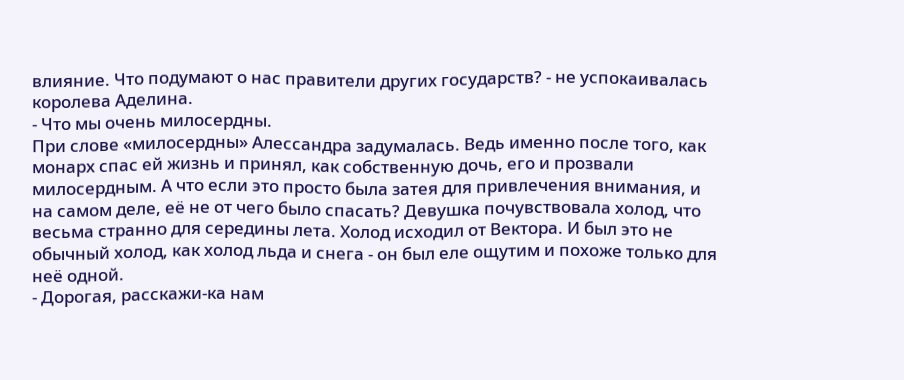влияние. Что подумают о нас правители других государств? - не успокаивалась королева Аделина.
- Что мы очень милосердны.
При слове «милосердны» Алессандра задумалась. Ведь именно после того, как монарх спас ей жизнь и принял, как собственную дочь, его и прозвали милосердным. А что если это просто была затея для привлечения внимания, и на самом деле, её не от чего было спасать? Девушка почувствовала холод, что весьма странно для середины лета. Холод исходил от Вектора. И был это не обычный холод, как холод льда и снега - он был еле ощутим и похоже только для неё одной.
- Дорогая, расскажи-ка нам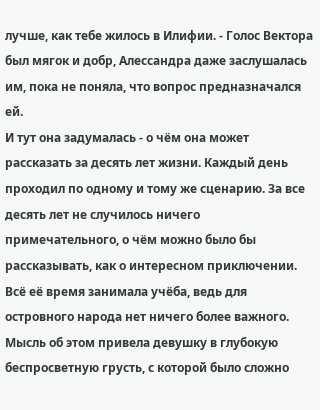лучше, как тебе жилось в Илифии. - Голос Вектора был мягок и добр, Алессандра даже заслушалась им, пока не поняла, что вопрос предназначался ей.
И тут она задумалась - о чём она может рассказать за десять лет жизни. Каждый день проходил по одному и тому же сценарию. За все десять лет не случилось ничего примечательного, о чём можно было бы рассказывать, как о интересном приключении. Всё её время занимала учёба, ведь для островного народа нет ничего более важного. Мысль об этом привела девушку в глубокую беспросветную грусть, с которой было сложно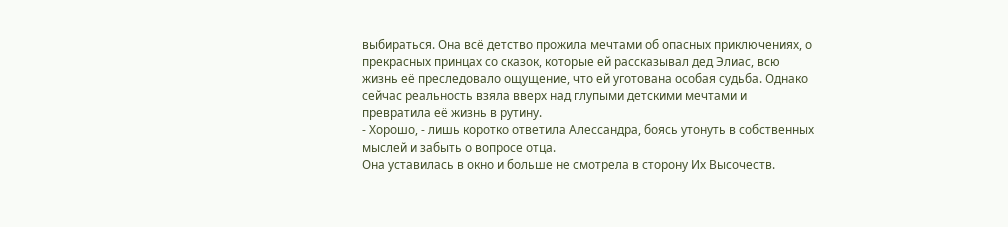выбираться. Она всё детство прожила мечтами об опасных приключениях, о прекрасных принцах со сказок, которые ей рассказывал дед Элиас, всю жизнь её преследовало ощущение, что ей уготована особая судьба. Однако сейчас реальность взяла вверх над глупыми детскими мечтами и превратила её жизнь в рутину.
- Хорошо, - лишь коротко ответила Алессандра, боясь утонуть в собственных мыслей и забыть о вопросе отца.
Она уставилась в окно и больше не смотрела в сторону Их Высочеств.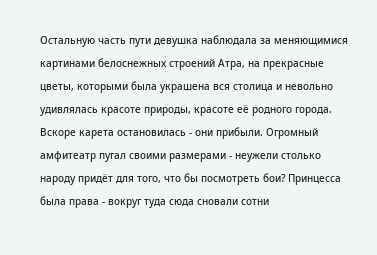Остальную часть пути девушка наблюдала за меняющимися картинами белоснежных строений Атра, на прекрасные цветы, которыми была украшена вся столица и невольно удивлялась красоте природы, красоте её родного города. Вскоре карета остановилась - они прибыли. Огромный амфитеатр пугал своими размерами - неужели столько народу придёт для того, что бы посмотреть бои? Принцесса была права - вокруг туда сюда сновали сотни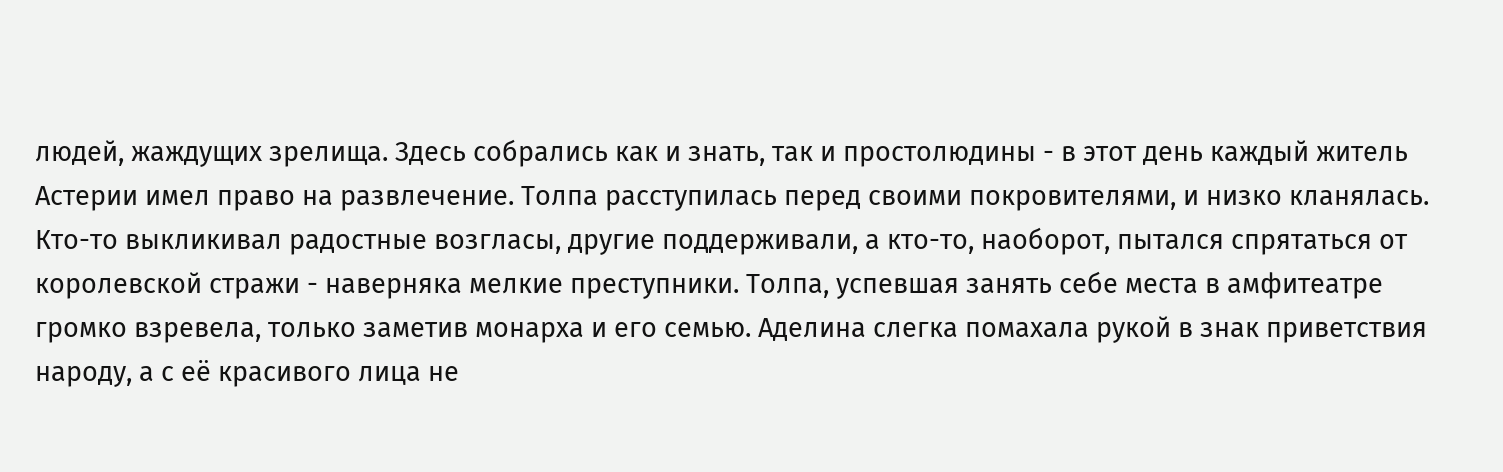людей, жаждущих зрелища. Здесь собрались как и знать, так и простолюдины - в этот день каждый житель Астерии имел право на развлечение. Толпа расступилась перед своими покровителями, и низко кланялась. Кто-то выкликивал радостные возгласы, другие поддерживали, а кто-то, наоборот, пытался спрятаться от королевской стражи - наверняка мелкие преступники. Толпа, успевшая занять себе места в амфитеатре громко взревела, только заметив монарха и его семью. Аделина слегка помахала рукой в знак приветствия народу, а с её красивого лица не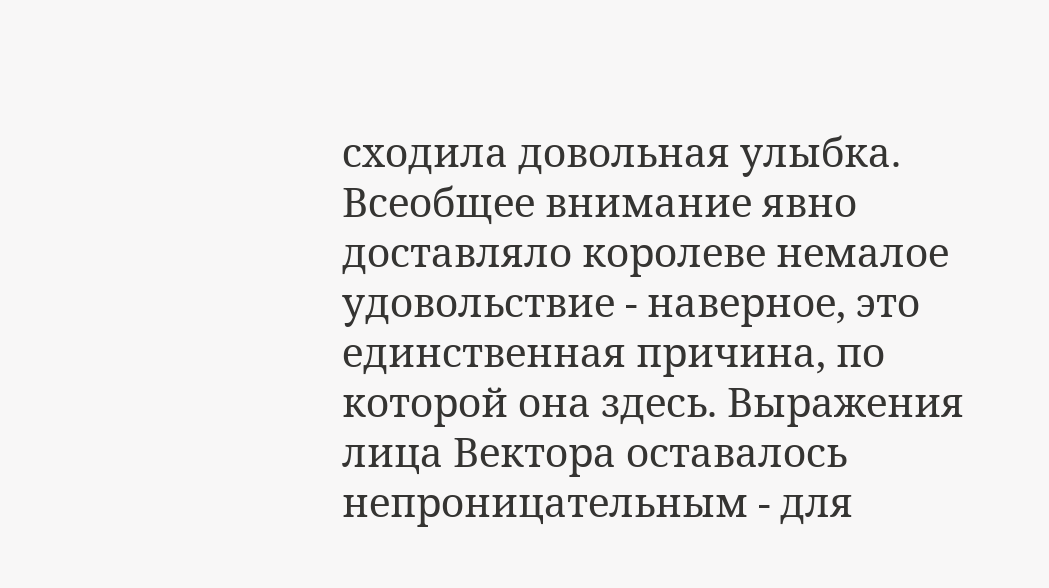сходила довольная улыбка. Всеобщее внимание явно доставляло королеве немалое удовольствие - наверное, это единственная причина, по которой она здесь. Выражения лица Вектора оставалось непроницательным - для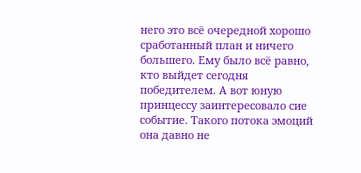него это всё очередной хорошо сработанный план и ничего большего. Ему было всё равно, кто выйдет сегодня победителем. А вот юную принцессу заинтересовало сие событие. Такого потока эмоций она давно не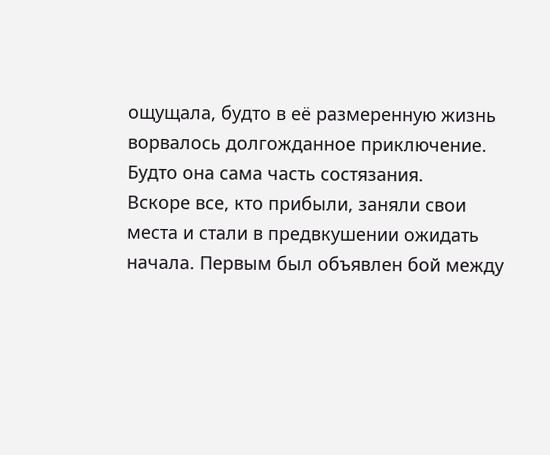ощущала, будто в её размеренную жизнь ворвалось долгожданное приключение. Будто она сама часть состязания.
Вскоре все, кто прибыли, заняли свои места и стали в предвкушении ожидать начала. Первым был объявлен бой между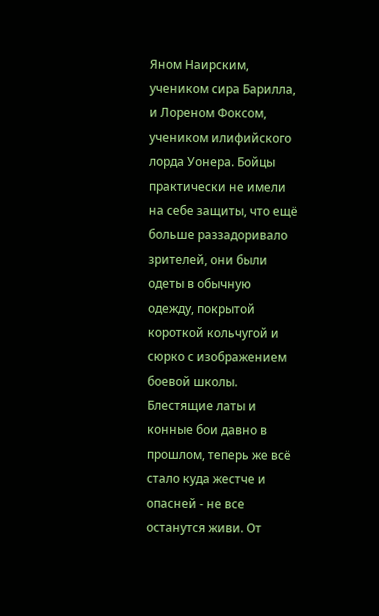Яном Наирским, учеником сира Барилла, и Лореном Фоксом, учеником илифийского лорда Уонера. Бойцы практически не имели на себе защиты, что ещё больше раззадоривало зрителей, они были одеты в обычную одежду, покрытой короткой кольчугой и сюрко с изображением боевой школы. Блестящие латы и конные бои давно в прошлом, теперь же всё стало куда жестче и опасней - не все останутся живи. От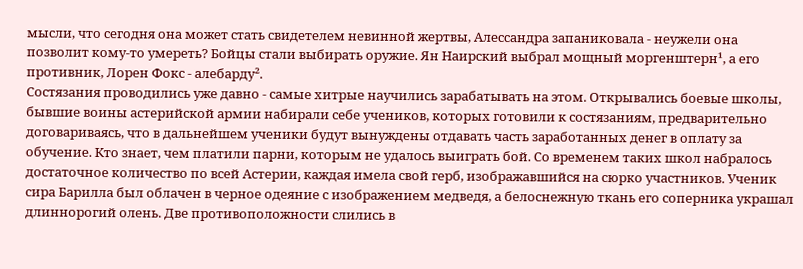мысли, что сегодня она может стать свидетелем невинной жертвы, Алессандра запаниковала - неужели она позволит кому-то умереть? Бойцы стали выбирать оружие. Ян Наирский выбрал мощный моргенштерн¹, а его противник, Лорен Фокс - алебарду².
Состязания проводились уже давно - самые хитрые научились зарабатывать на этом. Открывались боевые школы, бывшие воины астерийской армии набирали себе учеников, которых готовили к состязаниям, предварительно договариваясь, что в дальнейшем ученики будут вынуждены отдавать часть заработанных денег в оплату за обучение. Кто знает, чем платили парни, которым не удалось выиграть бой. Со временем таких школ набралось достаточное количество по всей Астерии, каждая имела свой герб, изображавшийся на сюрко участников. Ученик сира Барилла был облачен в черное одеяние с изображением медведя, а белоснежную ткань его соперника украшал длиннорогий олень. Две противоположности слились в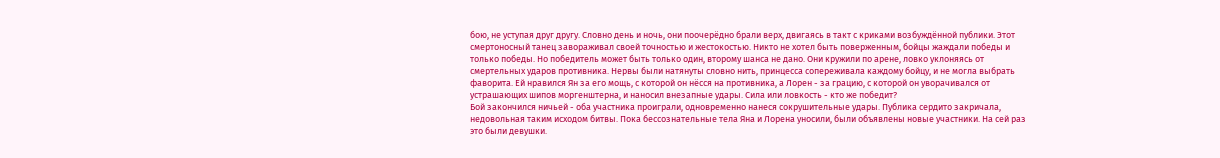бою, не уступая друг другу. Словно день и ночь, они поочерёдно брали верх, двигаясь в такт с криками возбуждённой публики. Этот смертоносный танец завораживал своей точностью и жестокостью. Никто не хотел быть поверженным, бойцы жаждали победы и только победы. Но победитель может быть только один, второму шанса не дано. Они кружили по арене, ловко уклоняясь от смертельных ударов противника. Нервы были натянуты словно нить, принцесса сопереживала каждому бойцу, и не могла выбрать фаворита. Ей нравился Ян за его мощь, с которой он нёсся на противника, а Лорен - за грацию, с которой он уворачивался от устрашающих шипов моргенштерна, и наносил внезапные удары. Сила или ловкость - кто же победит?
Бой закончился ничьей - оба участника проиграли, одновременно нанеся сокрушительные удары. Публика сердито закричала, недовольная таким исходом битвы. Пока бессознательные тела Яна и Лорена уносили, были объявлены новые участники. На сей раз это были девушки.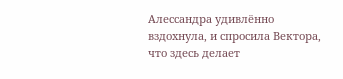Алессандра удивлённо вздохнула, и спросила Вектора, что здесь делает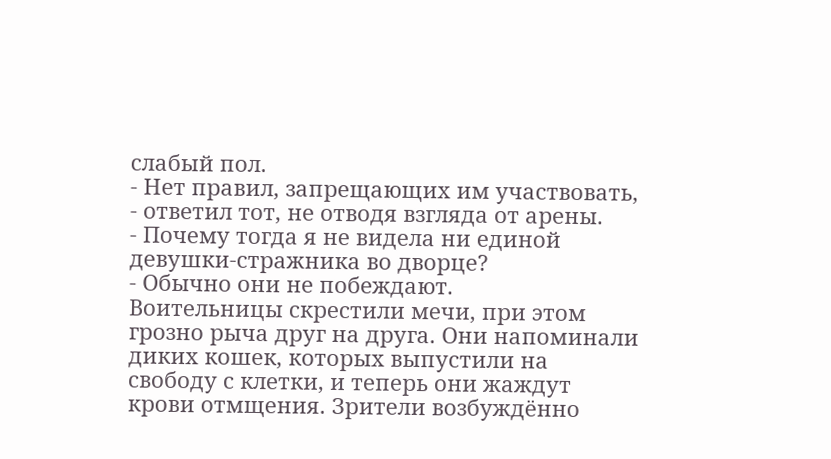слабый пол.
- Нет правил, запрещающих им участвовать, - ответил тот, не отводя взгляда от арены.
- Почему тогда я не видела ни единой девушки-стражника во дворце?
- Обычно они не побеждают.
Воительницы скрестили мечи, при этом грозно рыча друг на друга. Они напоминали диких кошек, которых выпустили на свободу с клетки, и теперь они жаждут крови отмщения. Зрители возбуждённо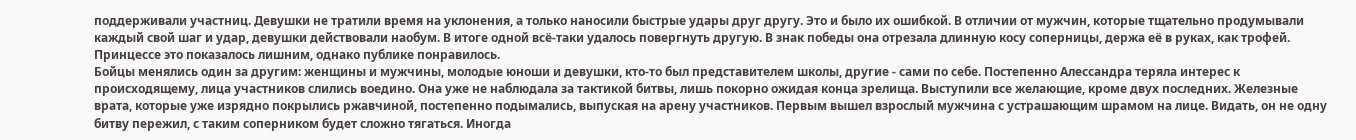поддерживали участниц. Девушки не тратили время на уклонения, а только наносили быстрые удары друг другу. Это и было их ошибкой. В отличии от мужчин, которые тщательно продумывали каждый свой шаг и удар, девушки действовали наобум. В итоге одной всё-таки удалось повергнуть другую. В знак победы она отрезала длинную косу соперницы, держа её в руках, как трофей. Принцессе это показалось лишним, однако публике понравилось.
Бойцы менялись один за другим: женщины и мужчины, молодые юноши и девушки, кто-то был представителем школы, другие - сами по себе. Постепенно Алессандра теряла интерес к происходящему, лица участников слились воедино. Она уже не наблюдала за тактикой битвы, лишь покорно ожидая конца зрелища. Выступили все желающие, кроме двух последних. Железные врата, которые уже изрядно покрылись ржавчиной, постепенно подымались, выпуская на арену участников. Первым вышел взрослый мужчина с устрашающим шрамом на лице. Видать, он не одну битву пережил, с таким соперником будет сложно тягаться. Иногда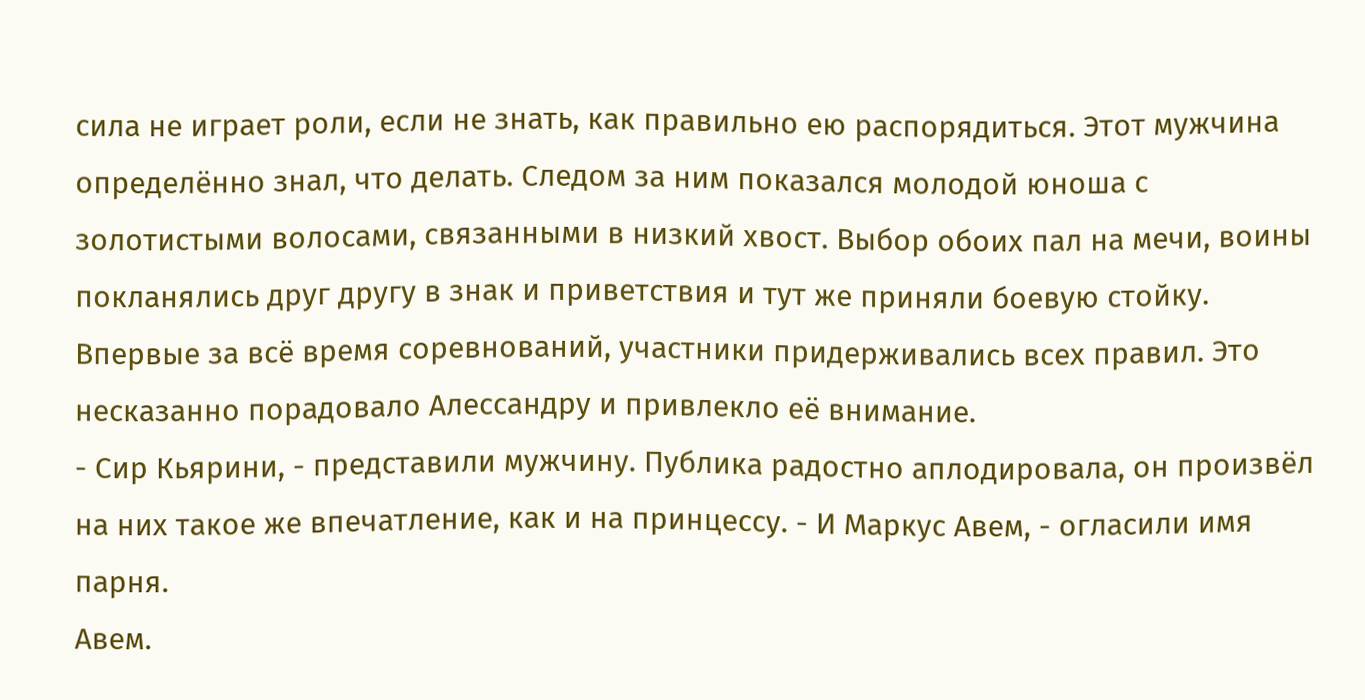сила не играет роли, если не знать, как правильно ею распорядиться. Этот мужчина определённо знал, что делать. Следом за ним показался молодой юноша с золотистыми волосами, связанными в низкий хвост. Выбор обоих пал на мечи, воины покланялись друг другу в знак и приветствия и тут же приняли боевую стойку. Впервые за всё время соревнований, участники придерживались всех правил. Это несказанно порадовало Алессандру и привлекло её внимание.
- Сир Кьярини, - представили мужчину. Публика радостно аплодировала, он произвёл на них такое же впечатление, как и на принцессу. - И Маркус Авем, - огласили имя парня.
Авем.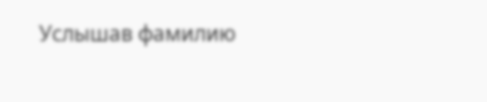Услышав фамилию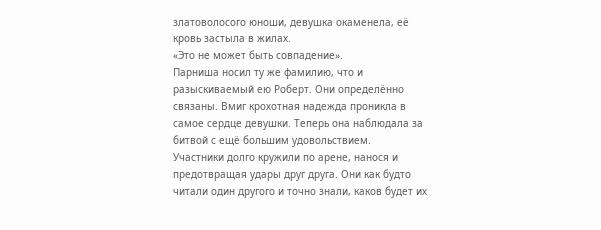златоволосого юноши, девушка окаменела, её кровь застыла в жилах.
«Это не может быть совпадение».
Парниша носил ту же фамилию, что и разыскиваемый ею Роберт. Они определённо связаны. Вмиг крохотная надежда проникла в самое сердце девушки. Теперь она наблюдала за битвой с ещё большим удовольствием.
Участники долго кружили по арене, нанося и предотвращая удары друг друга. Они как будто читали один другого и точно знали, каков будет их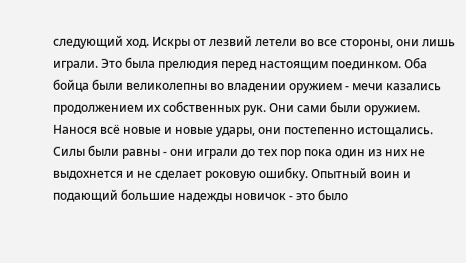следующий ход. Искры от лезвий летели во все стороны, они лишь играли. Это была прелюдия перед настоящим поединком. Оба бойца были великолепны во владении оружием - мечи казались продолжением их собственных рук. Они сами были оружием. Нанося всё новые и новые удары, они постепенно истощались. Силы были равны - они играли до тех пор пока один из них не выдохнется и не сделает роковую ошибку. Опытный воин и подающий большие надежды новичок - это было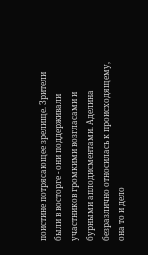поистине потрясающее зрелище. Зрители были в восторге - они поддерживали участников громкими возгласами и бурными аплодисментами. Аделина безразлично относилась к происходящему, она то и дело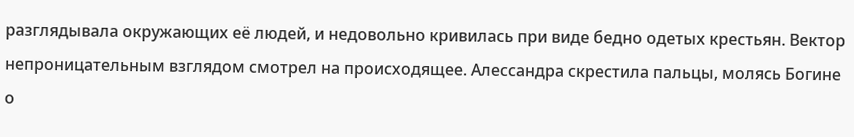разглядывала окружающих её людей, и недовольно кривилась при виде бедно одетых крестьян. Вектор непроницательным взглядом смотрел на происходящее. Алессандра скрестила пальцы, молясь Богине о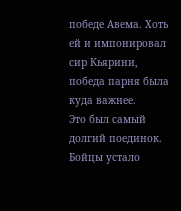победе Авема. Хоть ей и импонировал сир Кьярини, победа парня была куда важнее.
Это был самый долгий поединок. Бойцы устало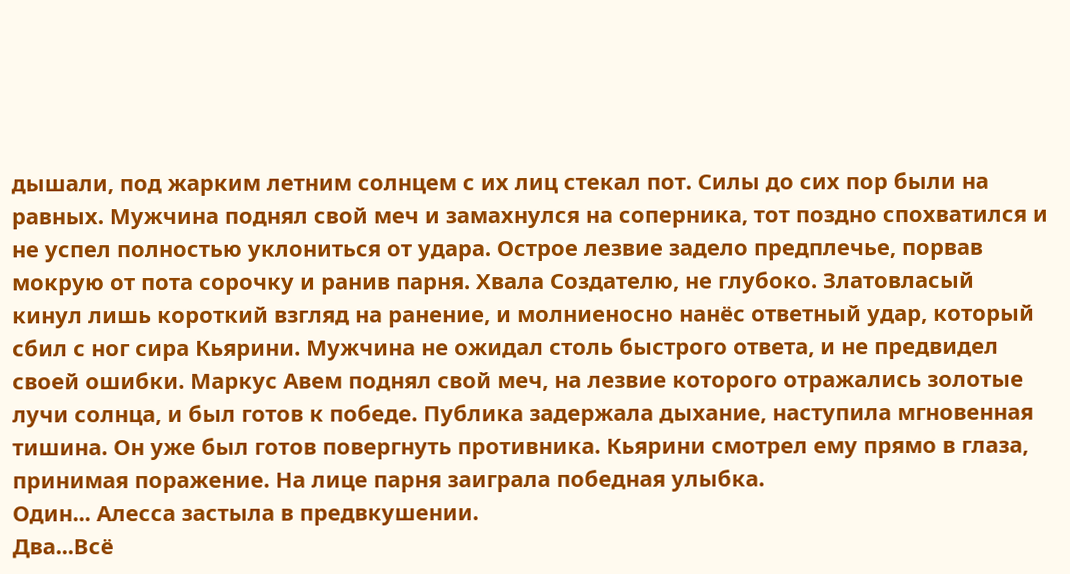дышали, под жарким летним солнцем с их лиц стекал пот. Силы до сих пор были на равных. Мужчина поднял свой меч и замахнулся на соперника, тот поздно спохватился и не успел полностью уклониться от удара. Острое лезвие задело предплечье, порвав мокрую от пота сорочку и ранив парня. Хвала Создателю, не глубоко. Златовласый кинул лишь короткий взгляд на ранение, и молниеносно нанёс ответный удар, который сбил с ног сира Кьярини. Мужчина не ожидал столь быстрого ответа, и не предвидел своей ошибки. Маркус Авем поднял свой меч, на лезвие которого отражались золотые лучи солнца, и был готов к победе. Публика задержала дыхание, наступила мгновенная тишина. Он уже был готов повергнуть противника. Кьярини смотрел ему прямо в глаза, принимая поражение. На лице парня заиграла победная улыбка.
Один... Алесса застыла в предвкушении.
Два...Всё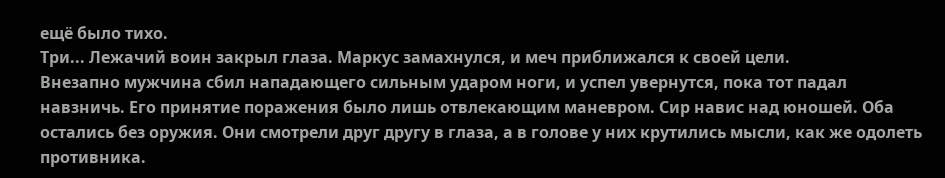ещё было тихо.
Три... Лежачий воин закрыл глаза. Маркус замахнулся, и меч приближался к своей цели.
Внезапно мужчина сбил нападающего сильным ударом ноги, и успел увернутся, пока тот падал навзничь. Его принятие поражения было лишь отвлекающим маневром. Сир навис над юношей. Оба остались без оружия. Они смотрели друг другу в глаза, а в голове у них крутились мысли, как же одолеть противника.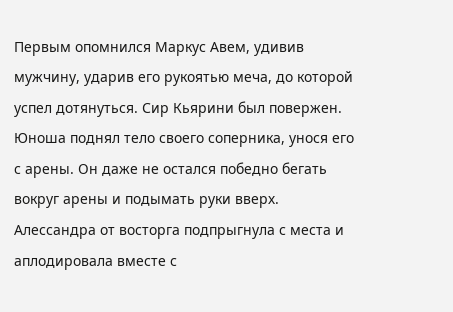Первым опомнился Маркус Авем, удивив мужчину, ударив его рукоятью меча, до которой успел дотянуться. Сир Кьярини был повержен. Юноша поднял тело своего соперника, унося его с арены. Он даже не остался победно бегать вокруг арены и подымать руки вверх.
Алессандра от восторга подпрыгнула с места и аплодировала вместе с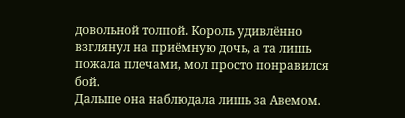довольной толпой. Король удивлённо взглянул на приёмную дочь, а та лишь пожала плечами, мол просто понравился бой.
Дальше она наблюдала лишь за Авемом.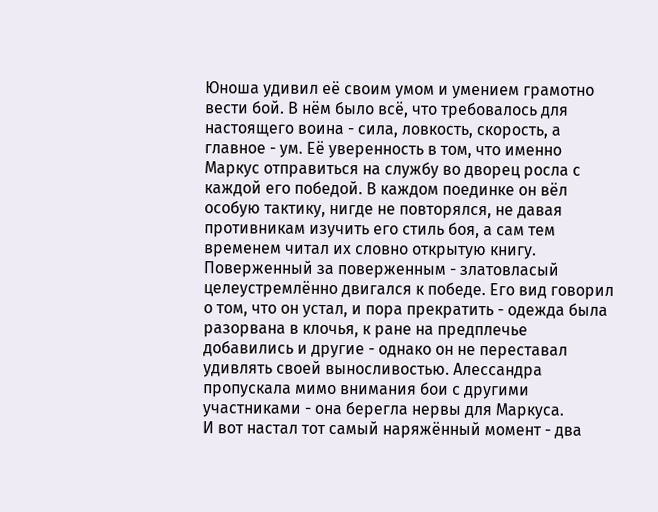Юноша удивил её своим умом и умением грамотно вести бой. В нём было всё, что требовалось для настоящего воина - сила, ловкость, скорость, а главное - ум. Её уверенность в том, что именно Маркус отправиться на службу во дворец росла с каждой его победой. В каждом поединке он вёл особую тактику, нигде не повторялся, не давая противникам изучить его стиль боя, а сам тем временем читал их словно открытую книгу. Поверженный за поверженным - златовласый целеустремлённо двигался к победе. Его вид говорил о том, что он устал, и пора прекратить - одежда была разорвана в клочья, к ране на предплечье добавились и другие - однако он не переставал удивлять своей выносливостью. Алессандра пропускала мимо внимания бои с другими участниками - она берегла нервы для Маркуса.
И вот настал тот самый наряжённый момент - два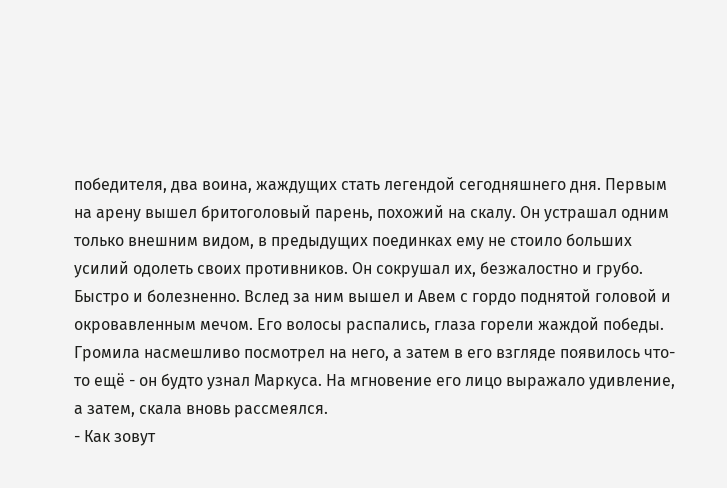победителя, два воина, жаждущих стать легендой сегодняшнего дня. Первым на арену вышел бритоголовый парень, похожий на скалу. Он устрашал одним только внешним видом, в предыдущих поединках ему не стоило больших усилий одолеть своих противников. Он сокрушал их, безжалостно и грубо. Быстро и болезненно. Вслед за ним вышел и Авем с гордо поднятой головой и окровавленным мечом. Его волосы распались, глаза горели жаждой победы. Громила насмешливо посмотрел на него, а затем в его взгляде появилось что-то ещё - он будто узнал Маркуса. На мгновение его лицо выражало удивление, а затем, скала вновь рассмеялся.
- Как зовут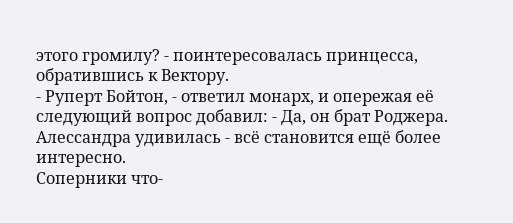этого громилу? - поинтересовалась принцесса, обратившись к Вектору.
- Руперт Бойтон, - ответил монарх, и опережая её следующий вопрос добавил: - Да, он брат Роджера.
Алессандра удивилась - всё становится ещё более интересно.
Соперники что-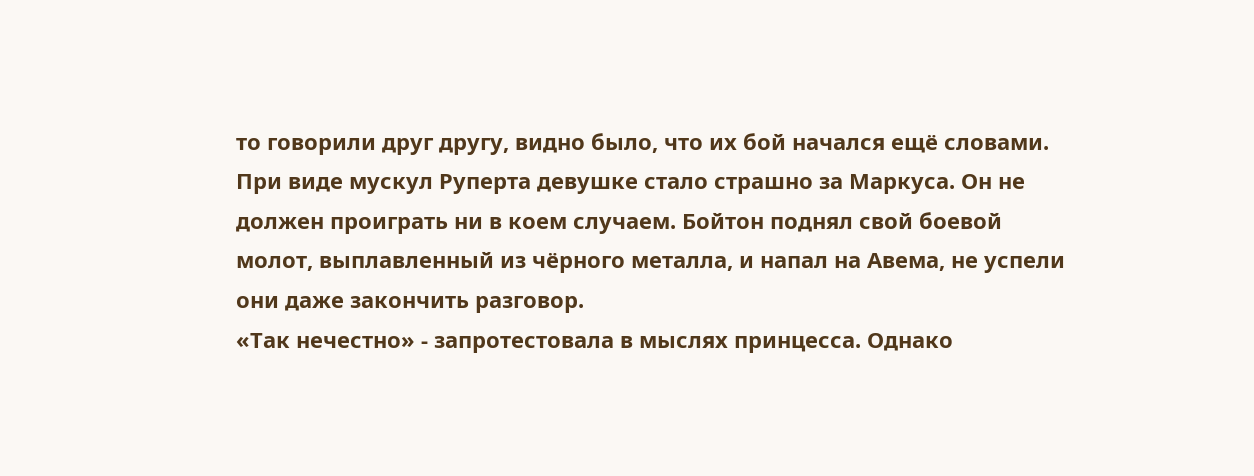то говорили друг другу, видно было, что их бой начался ещё словами. При виде мускул Руперта девушке стало страшно за Маркуса. Он не должен проиграть ни в коем случаем. Бойтон поднял свой боевой молот, выплавленный из чёрного металла, и напал на Авема, не успели они даже закончить разговор.
«Так нечестно» - запротестовала в мыслях принцесса. Однако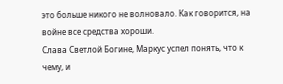это больше никого не волновало. Как говорится, на войне все средства хороши.
Слава Светлой Богине, Маркус успел понять, что к чему, и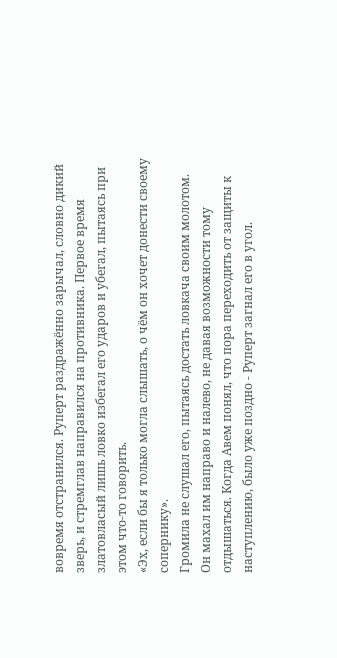вовремя отстранился. Руперт раздражённо зарычал, словно дикий зверь, и стремглав направился на противника. Первое время златовласый лишь ловко избегал его ударов и убегал, пытаясь при этом что-то говорить.
«Эх, если бы я только могла слышать, о чём он хочет донести своему сопернику».
Громила не слушал его, пытаясь достать ловкача своим молотом. Он махал им направо и налево, не давая возможности тому отдышаться. Когда Авем понял, что пора переходить от защиты к наступлению, было уже поздно - Руперт загнал его в угол.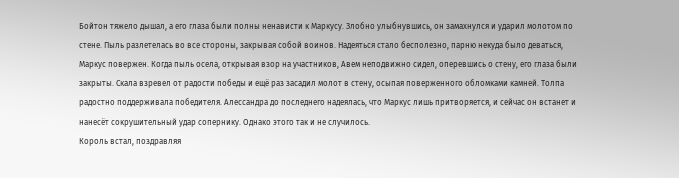Бойтон тяжело дышал, а его глаза были полны ненависти к Маркусу. Злобно улыбнувшись, он замахнулся и ударил молотом по стене. Пыль разлетелась во все стороны, закрывая собой воинов. Надеяться стало бесполезно, парню некуда было деваться, Маркус повержен. Когда пыль осела, открывая взор на участников, Авем неподвижно сидел, оперевшись о стену, его глаза были закрыты. Скала взревел от радости победы и ещё раз засадил молот в стену, осыпая поверженного обломками камней. Толпа радостно поддерживала победителя. Алессандра до последнего надеялась, что Маркус лишь притворяется, и сейчас он встанет и нанесёт сокрушительный удар сопернику. Однако этого так и не случилось.
Король встал, поздравляя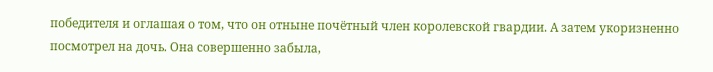победителя и оглашая о том, что он отныне почётный член королевской гвардии. А затем укоризненно посмотрел на дочь. Она совершенно забыла,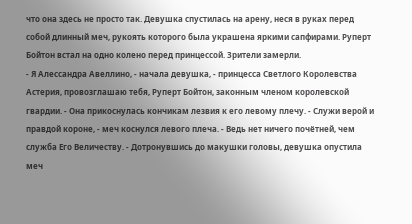что она здесь не просто так. Девушка спустилась на арену, неся в руках перед собой длинный меч, рукоять которого была украшена яркими сапфирами. Руперт Бойтон встал на одно колено перед принцессой. Зрители замерли.
- Я Алессандра Авеллино, - начала девушка, - принцесса Светлого Королевства Астерия, провозглашаю тебя, Руперт Бойтон, законным членом королевской гвардии. - Она прикоснулась кончикам лезвия к его левому плечу. - Служи верой и правдой короне, - меч коснулся левого плеча. - Ведь нет ничего почётней, чем служба Его Величеству. - Дотронувшись до макушки головы, девушка опустила меч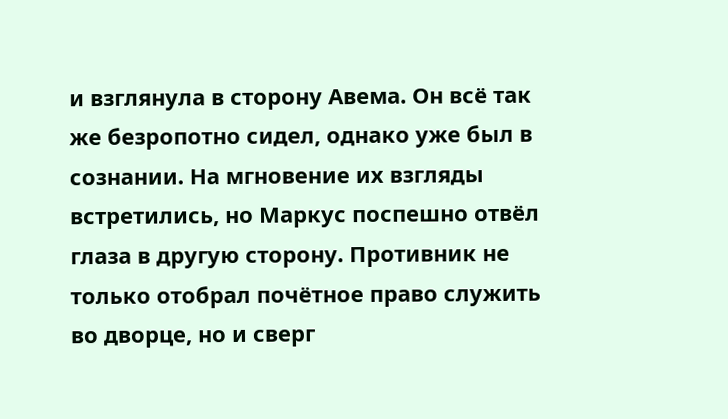и взглянула в сторону Авема. Он всё так же безропотно сидел, однако уже был в сознании. На мгновение их взгляды встретились, но Маркус поспешно отвёл глаза в другую сторону. Противник не только отобрал почётное право служить во дворце, но и сверг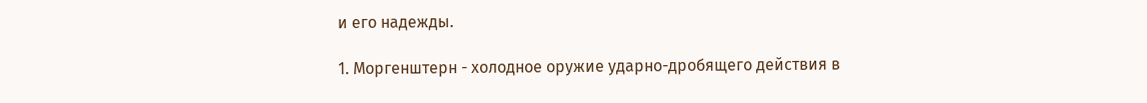и его надежды.

1. Моргенштерн - холодное оружие ударно-дробящего действия в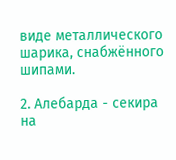виде металлического шарика, снабжённого шипами.

2. Алебарда - секира на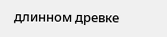длинном древке